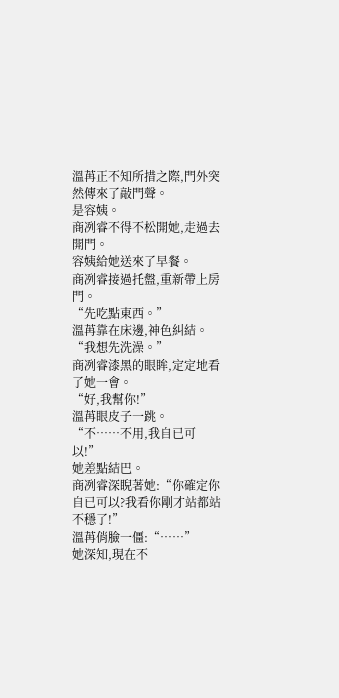溫苒正不知所措之際,門外突然傳來了敲門聲。
是容姨。
商冽睿不得不松開她,走過去開門。
容姨給她送來了早餐。
商冽睿接過托盤,重新帶上房門。
“先吃點東西。”
溫苒靠在床邊,神色糾結。
“我想先洗澡。”
商冽睿漆黑的眼眸,定定地看了她一會。
“好,我幫你!”
溫苒眼皮子一跳。
“不……不用,我自已可以!”
她差點結巴。
商冽睿深睨著她:“你確定你自已可以?我看你剛才站都站不穩了!”
溫苒俏臉一僵:“……”
她深知,現在不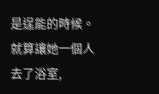是逞能的時候。
就算讓她一個人去了浴室,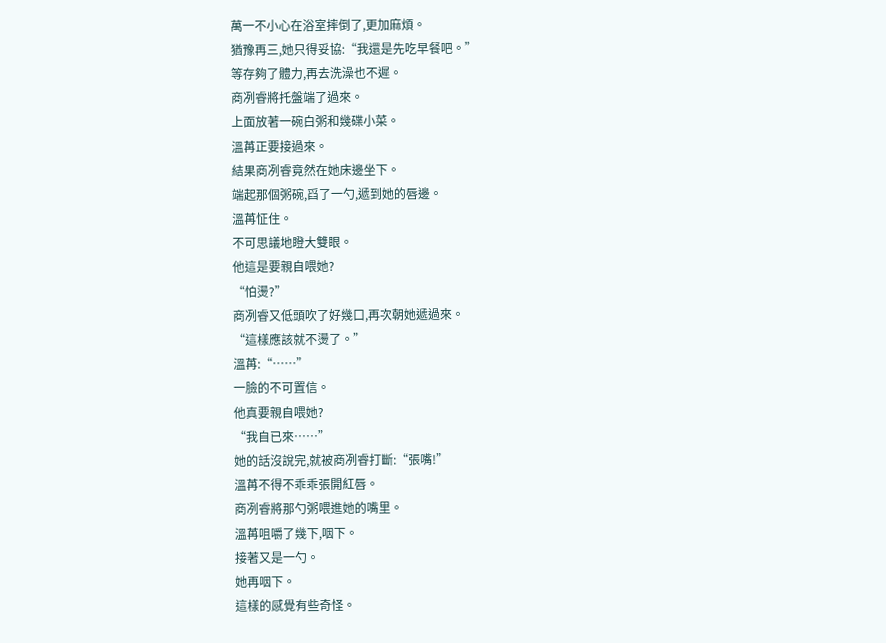萬一不小心在浴室摔倒了,更加麻煩。
猶豫再三,她只得妥協:“我還是先吃早餐吧。”
等存夠了體力,再去洗澡也不遲。
商冽睿將托盤端了過來。
上面放著一碗白粥和幾碟小菜。
溫苒正要接過來。
結果商冽睿竟然在她床邊坐下。
端起那個粥碗,舀了一勺,遞到她的唇邊。
溫苒怔住。
不可思議地瞪大雙眼。
他這是要親自喂她?
“怕燙?”
商冽睿又低頭吹了好幾口,再次朝她遞過來。
“這樣應該就不燙了。”
溫苒:“……”
一臉的不可置信。
他真要親自喂她?
“我自已來……”
她的話沒說完,就被商冽睿打斷:“張嘴!”
溫苒不得不乖乖張開紅唇。
商冽睿將那勺粥喂進她的嘴里。
溫苒咀嚼了幾下,咽下。
接著又是一勺。
她再咽下。
這樣的感覺有些奇怪。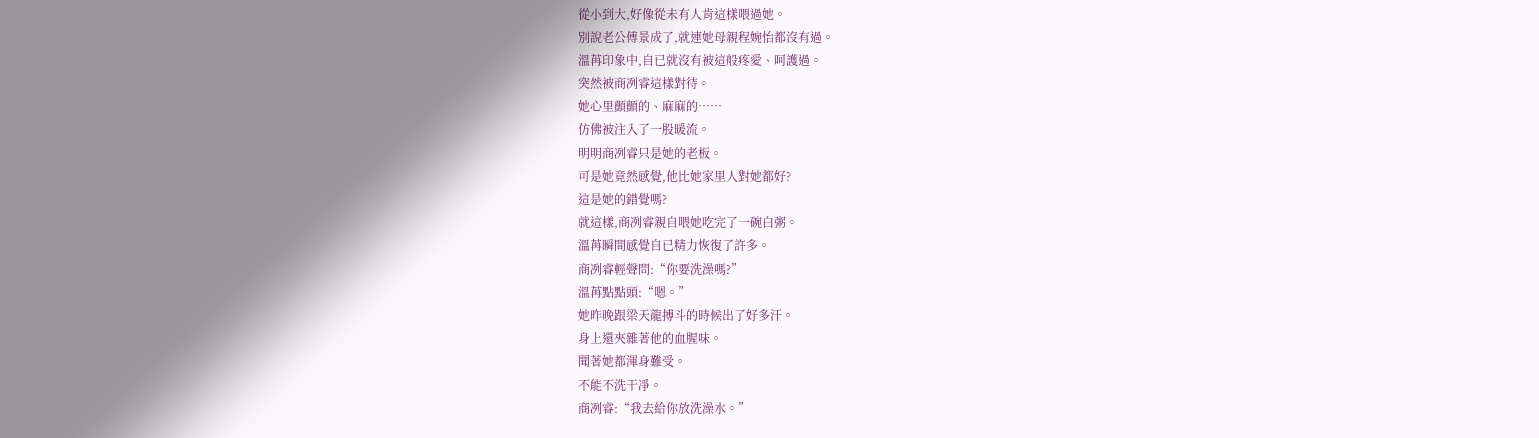從小到大,好像從未有人肯這樣喂過她。
別說老公傅景成了,就連她母親程婉怡都沒有過。
溫苒印象中,自已就沒有被這般疼愛、呵護過。
突然被商冽睿這樣對待。
她心里顫顫的、麻麻的……
仿佛被注入了一股暖流。
明明商冽睿只是她的老板。
可是她竟然感覺,他比她家里人對她都好?
這是她的錯覺嗎?
就這樣,商冽睿親自喂她吃完了一碗白粥。
溫苒瞬間感覺自已精力恢復了許多。
商冽睿輕聲問:“你要洗澡嗎?”
溫苒點點頭:“嗯。”
她昨晚跟梁天龍搏斗的時候出了好多汗。
身上還夾雜著他的血腥味。
聞著她都渾身難受。
不能不洗干凈。
商冽睿:“我去給你放洗澡水。”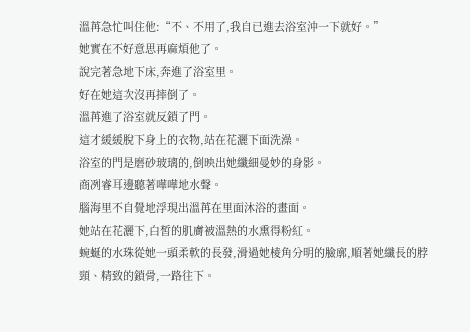溫苒急忙叫住他:“不、不用了,我自已進去浴室沖一下就好。”
她實在不好意思再麻煩他了。
說完著急地下床,奔進了浴室里。
好在她這次沒再摔倒了。
溫苒進了浴室就反鎖了門。
這才緩緩脫下身上的衣物,站在花灑下面洗澡。
浴室的門是磨砂玻璃的,倒映出她纖細曼妙的身影。
商冽睿耳邊聽著嘩嘩地水聲。
腦海里不自覺地浮現出溫苒在里面沐浴的畫面。
她站在花灑下,白皙的肌膚被溫熱的水熏得粉紅。
蜿蜒的水珠從她一頭柔軟的長發,滑過她棱角分明的臉廓,順著她纖長的脖頸、精致的鎖骨,一路往下。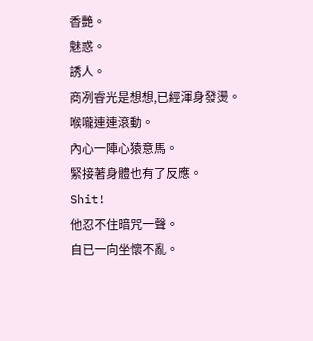香艷。
魅惑。
誘人。
商冽睿光是想想,已經渾身發燙。
喉嚨連連滾動。
內心一陣心猿意馬。
緊接著身體也有了反應。
Shit!
他忍不住暗咒一聲。
自已一向坐懷不亂。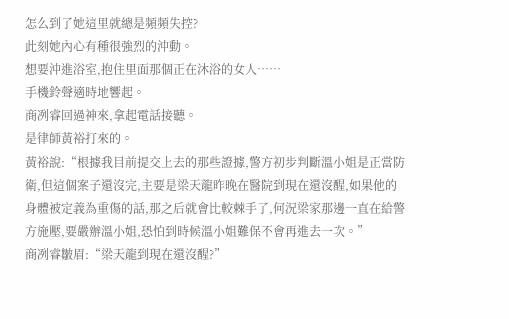怎么到了她這里就總是頻頻失控?
此刻她內心有種很強烈的沖動。
想要沖進浴室,抱住里面那個正在沐浴的女人……
手機鈴聲適時地響起。
商冽睿回過神來,拿起電話接聽。
是律師黃裕打來的。
黃裕說:“根據我目前提交上去的那些證據,警方初步判斷溫小姐是正當防衛,但這個案子還沒完,主要是梁天龍昨晚在醫院到現在還沒醒,如果他的身體被定義為重傷的話,那之后就會比較棘手了,何況梁家那邊一直在給警方施壓,要嚴辦溫小姐,恐怕到時候溫小姐難保不會再進去一次。”
商冽睿皺眉:“梁天龍到現在還沒醒?”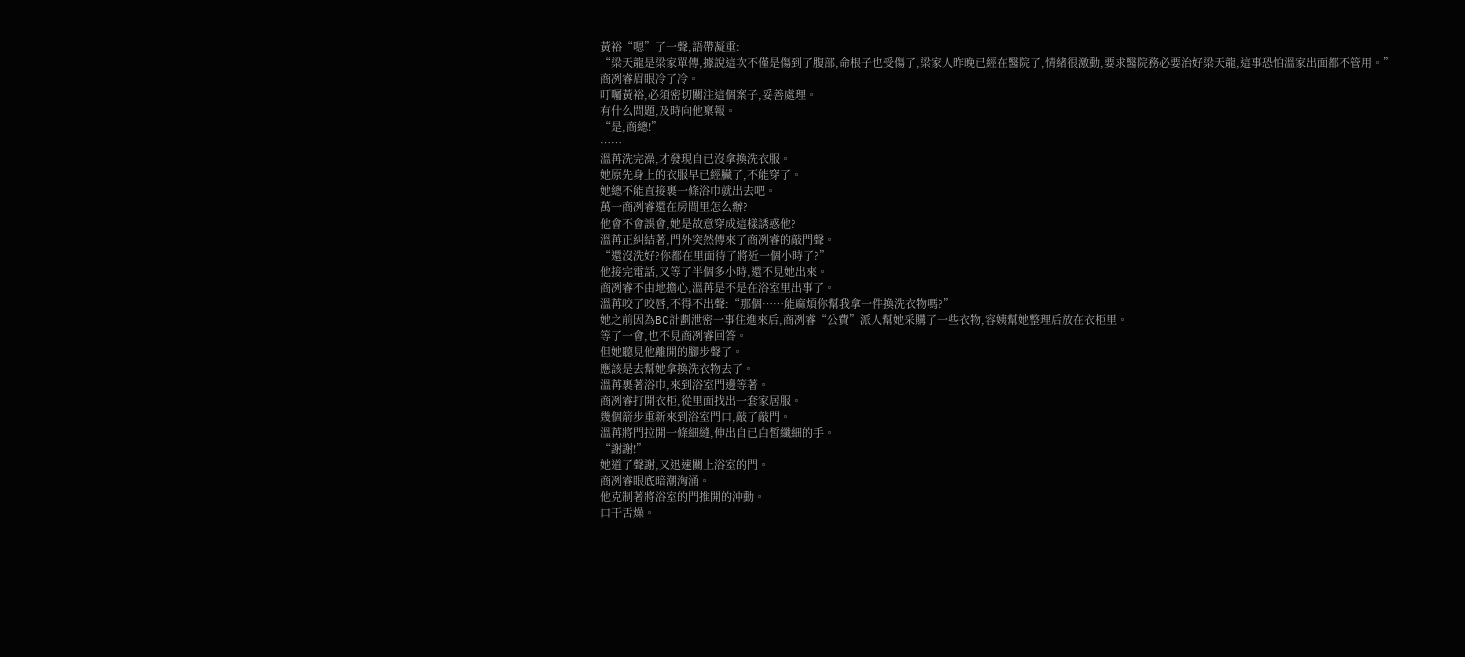黃裕“嗯”了一聲,語帶凝重:
“梁天龍是梁家單傳,據說這次不僅是傷到了腹部,命根子也受傷了,梁家人昨晚已經在醫院了,情緒很激動,要求醫院務必要治好梁天龍,這事恐怕溫家出面都不管用。”
商冽睿眉眼冷了冷。
叮囑黃裕,必須密切關注這個案子,妥善處理。
有什么問題,及時向他稟報。
“是,商總!”
……
溫苒洗完澡,才發現自已沒拿換洗衣服。
她原先身上的衣服早已經臟了,不能穿了。
她總不能直接裹一條浴巾就出去吧。
萬一商冽睿還在房間里怎么辦?
他會不會誤會,她是故意穿成這樣誘惑他?
溫苒正糾結著,門外突然傳來了商冽睿的敲門聲。
“還沒洗好?你都在里面待了將近一個小時了?”
他接完電話,又等了半個多小時,還不見她出來。
商冽睿不由地擔心,溫苒是不是在浴室里出事了。
溫苒咬了咬唇,不得不出聲:“那個……能麻煩你幫我拿一件換洗衣物嗎?”
她之前因為BC計劃泄密一事住進來后,商冽睿“公費”派人幫她采購了一些衣物,容姨幫她整理后放在衣柜里。
等了一會,也不見商冽睿回答。
但她聽見他離開的腳步聲了。
應該是去幫她拿換洗衣物去了。
溫苒裹著浴巾,來到浴室門邊等著。
商冽睿打開衣柜,從里面找出一套家居服。
幾個箭步重新來到浴室門口,敲了敲門。
溫苒將門拉開一條細縫,伸出自已白皙纖細的手。
“謝謝!”
她道了聲謝,又迅速關上浴室的門。
商冽睿眼底暗潮洶涌。
他克制著將浴室的門推開的沖動。
口干舌燥。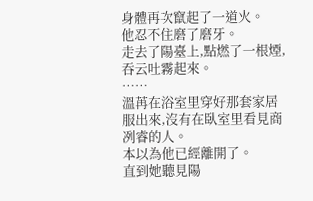身體再次竄起了一道火。
他忍不住磨了磨牙。
走去了陽臺上,點燃了一根煙,吞云吐霧起來。
……
溫苒在浴室里穿好那套家居服出來,沒有在臥室里看見商冽睿的人。
本以為他已經離開了。
直到她聽見陽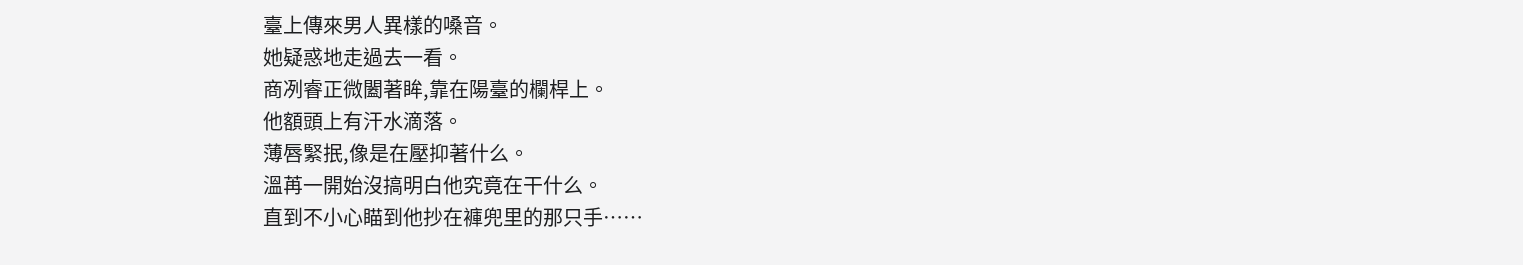臺上傳來男人異樣的嗓音。
她疑惑地走過去一看。
商冽睿正微闔著眸,靠在陽臺的欄桿上。
他額頭上有汗水滴落。
薄唇緊抿,像是在壓抑著什么。
溫苒一開始沒搞明白他究竟在干什么。
直到不小心瞄到他抄在褲兜里的那只手……